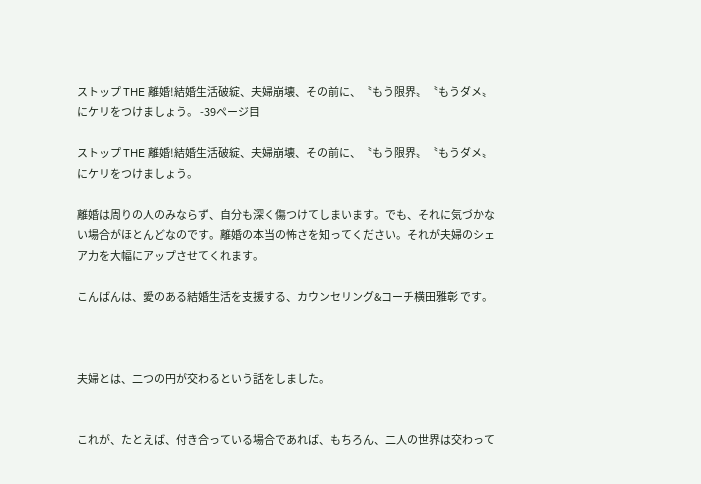ストップ THE 離婚!結婚生活破綻、夫婦崩壊、その前に、〝もう限界〟〝もうダメ〟にケリをつけましょう。 -39ページ目

ストップ THE 離婚!結婚生活破綻、夫婦崩壊、その前に、〝もう限界〟〝もうダメ〟にケリをつけましょう。

離婚は周りの人のみならず、自分も深く傷つけてしまいます。でも、それに気づかない場合がほとんどなのです。離婚の本当の怖さを知ってください。それが夫婦のシェア力を大幅にアップさせてくれます。

こんばんは、愛のある結婚生活を支援する、カウンセリング&コーチ横田雅彰 です。



夫婦とは、二つの円が交わるという話をしました。


これが、たとえば、付き合っている場合であれば、もちろん、二人の世界は交わって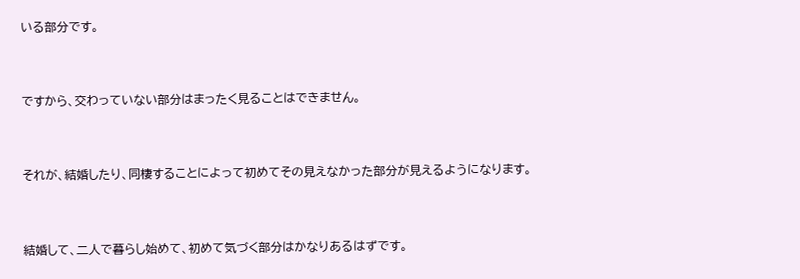いる部分です。


ですから、交わっていない部分はまったく見ることはできません。


それが、結婚したり、同棲することによって初めてその見えなかった部分が見えるようになります。


結婚して、二人で暮らし始めて、初めて気づく部分はかなりあるはずです。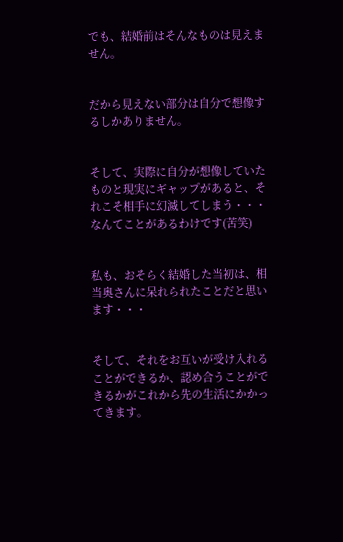でも、結婚前はそんなものは見えません。


だから見えない部分は自分で想像するしかありません。


そして、実際に自分が想像していたものと現実にギャップがあると、それこそ相手に幻滅してしまう・・・なんてことがあるわけです(苦笑)


私も、おそらく結婚した当初は、相当奥さんに呆れられたことだと思います・・・


そして、それをお互いが受け入れることができるか、認め合うことができるかがこれから先の生活にかかってきます。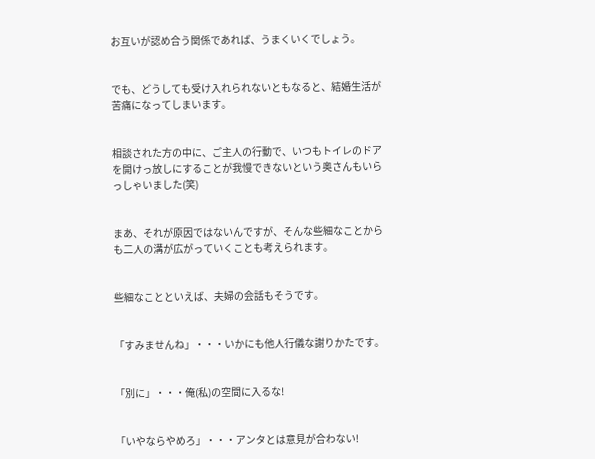お互いが認め合う関係であれば、うまくいくでしょう。


でも、どうしても受け入れられないともなると、結婚生活が苦痛になってしまいます。


相談された方の中に、ご主人の行動で、いつもトイレのドアを開けっ放しにすることが我慢できないという奥さんもいらっしゃいました(笑)


まあ、それが原因ではないんですが、そんな些細なことからも二人の溝が広がっていくことも考えられます。


些細なことといえば、夫婦の会話もそうです。


「すみませんね」・・・いかにも他人行儀な謝りかたです。


「別に」・・・俺(私)の空間に入るな!


「いやならやめろ」・・・アンタとは意見が合わない!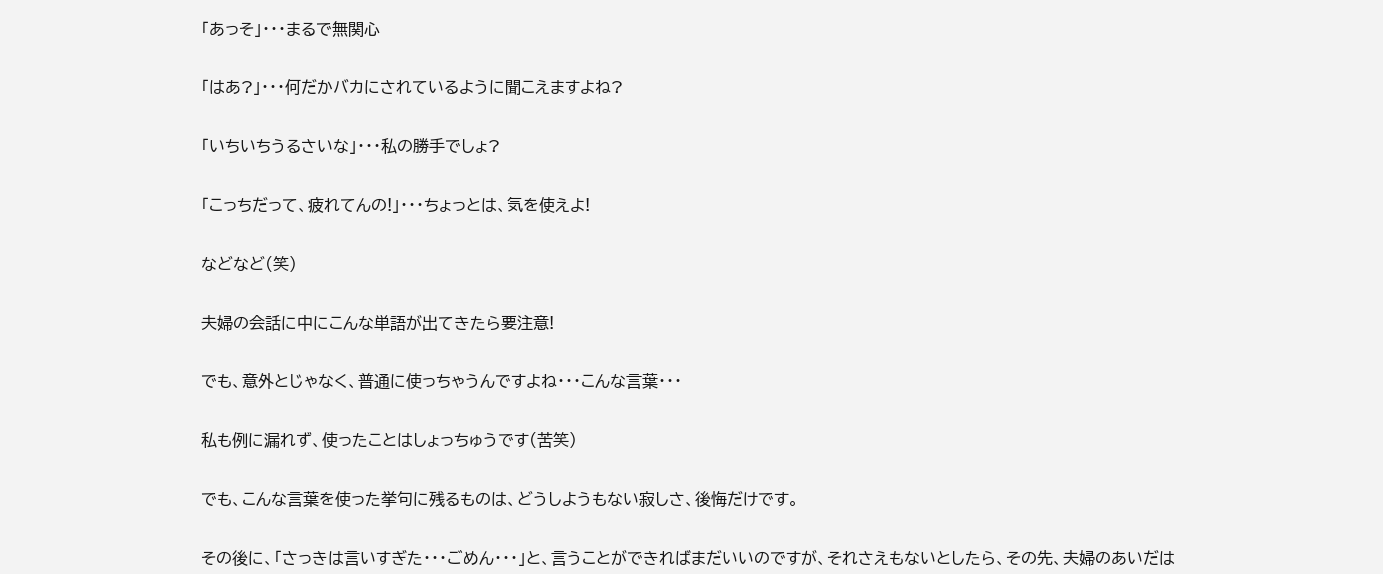「あっそ」・・・まるで無関心


「はあ?」・・・何だかバカにされているように聞こえますよね?


「いちいちうるさいな」・・・私の勝手でしょ?


「こっちだって、疲れてんの!」・・・ちょっとは、気を使えよ!


などなど(笑)


夫婦の会話に中にこんな単語が出てきたら要注意!


でも、意外とじゃなく、普通に使っちゃうんですよね・・・こんな言葉・・・


私も例に漏れず、使ったことはしょっちゅうです(苦笑)


でも、こんな言葉を使った挙句に残るものは、どうしようもない寂しさ、後悔だけです。


その後に、「さっきは言いすぎた・・・ごめん・・・」と、言うことができればまだいいのですが、それさえもないとしたら、その先、夫婦のあいだは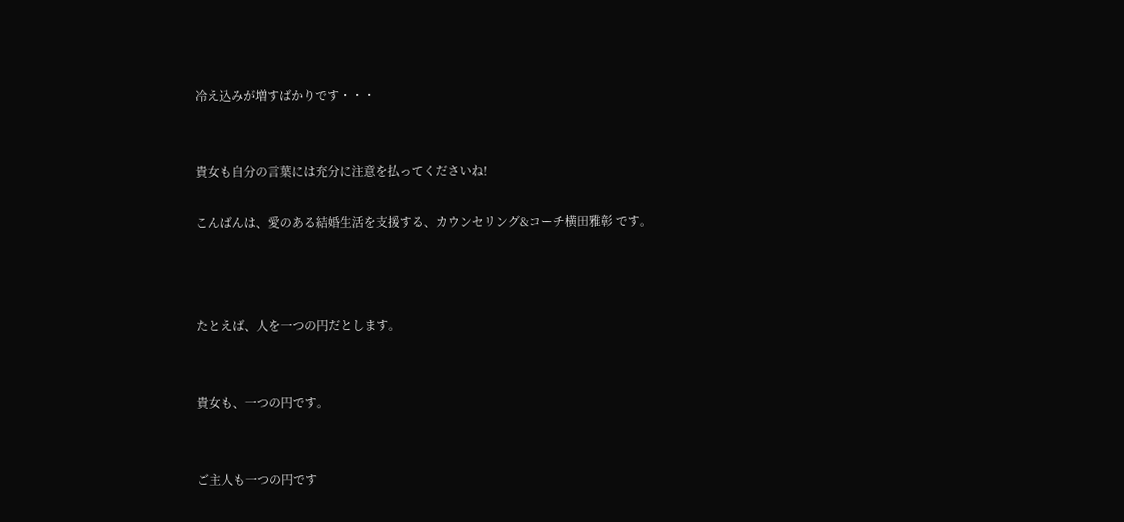冷え込みが増すばかりです・・・


貴女も自分の言葉には充分に注意を払ってくださいね!

こんばんは、愛のある結婚生活を支援する、カウンセリング&コーチ横田雅彰 です。



たとえば、人を一つの円だとします。


貴女も、一つの円です。


ご主人も一つの円です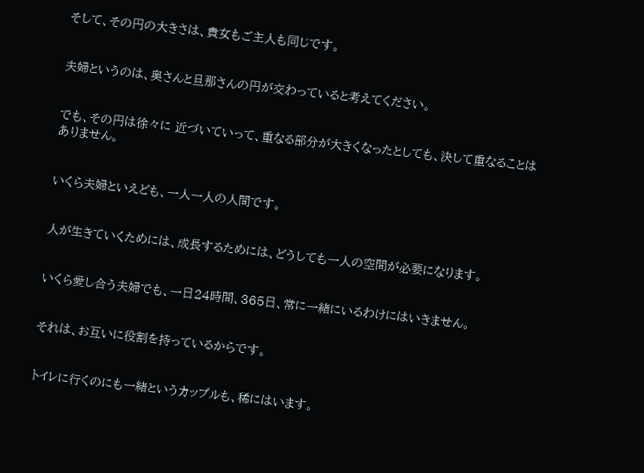そして、その円の大きさは、貴女もご主人も同じです。


夫婦というのは、奥さんと旦那さんの円が交わっていると考えてください。


でも、その円は徐々に 近づいていって、重なる部分が大きくなったとしても、決して重なることはありません。


いくら夫婦といえども、一人一人の人間です。


人が生きていくためには、成長するためには、どうしても一人の空間が必要になります。


いくら愛し合う夫婦でも、一日24時間、365日、常に一緒にいるわけにはいきません。


それは、お互いに役割を持っているからです。


トイレに行くのにも一緒というカップルも、稀にはいます。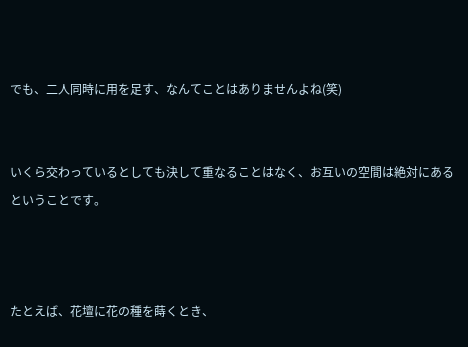でも、二人同時に用を足す、なんてことはありませんよね(笑)


いくら交わっているとしても決して重なることはなく、お互いの空間は絶対にあるということです。



たとえば、花壇に花の種を蒔くとき、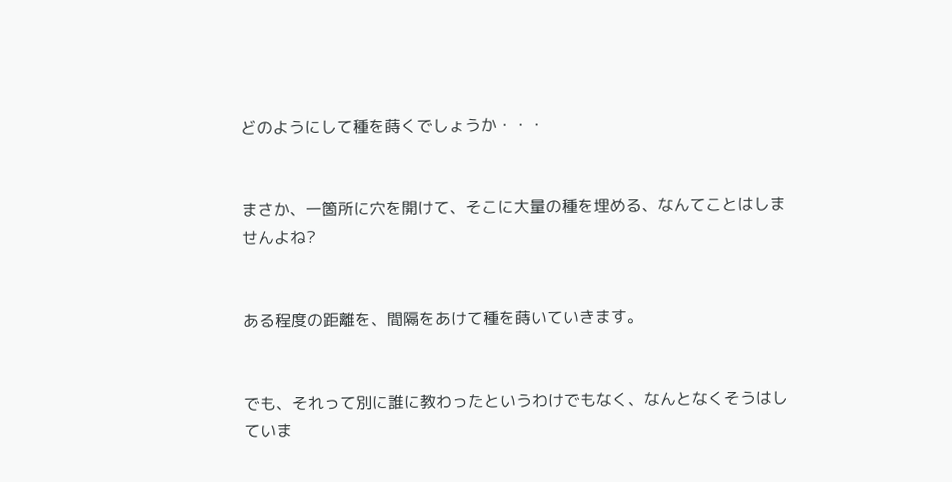どのようにして種を蒔くでしょうか・・・


まさか、一箇所に穴を開けて、そこに大量の種を埋める、なんてことはしませんよね?


ある程度の距離を、間隔をあけて種を蒔いていきます。


でも、それって別に誰に教わったというわけでもなく、なんとなくそうはしていま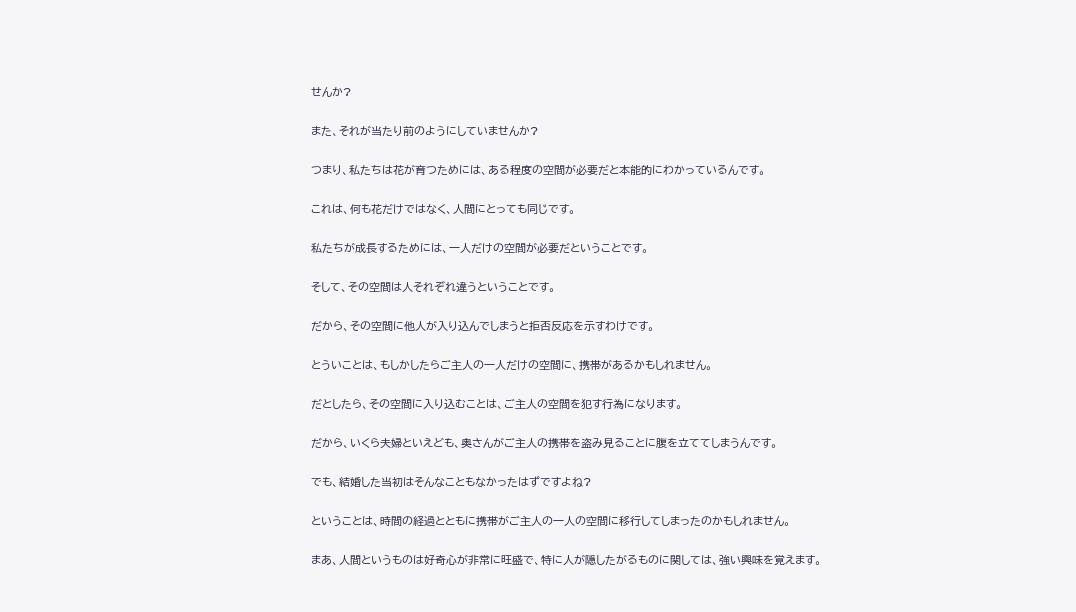せんか?


また、それが当たり前のようにしていませんか?


つまり、私たちは花が育つためには、ある程度の空間が必要だと本能的にわかっているんです。


これは、何も花だけではなく、人間にとっても同じです。


私たちが成長するためには、一人だけの空間が必要だということです。


そして、その空間は人それぞれ違うということです。


だから、その空間に他人が入り込んでしまうと拒否反応を示すわけです。


とういことは、もしかしたらご主人の一人だけの空間に、携帯があるかもしれません。


だとしたら、その空間に入り込むことは、ご主人の空間を犯す行為になります。


だから、いくら夫婦といえども、奥さんがご主人の携帯を盗み見ることに腹を立ててしまうんです。


でも、結婚した当初はそんなこともなかったはずですよね?


ということは、時間の経過とともに携帯がご主人の一人の空間に移行してしまったのかもしれません。


まあ、人間というものは好奇心が非常に旺盛で、特に人が隠したがるものに関しては、強い興味を覚えます。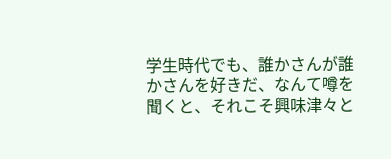学生時代でも、誰かさんが誰かさんを好きだ、なんて噂を聞くと、それこそ興味津々と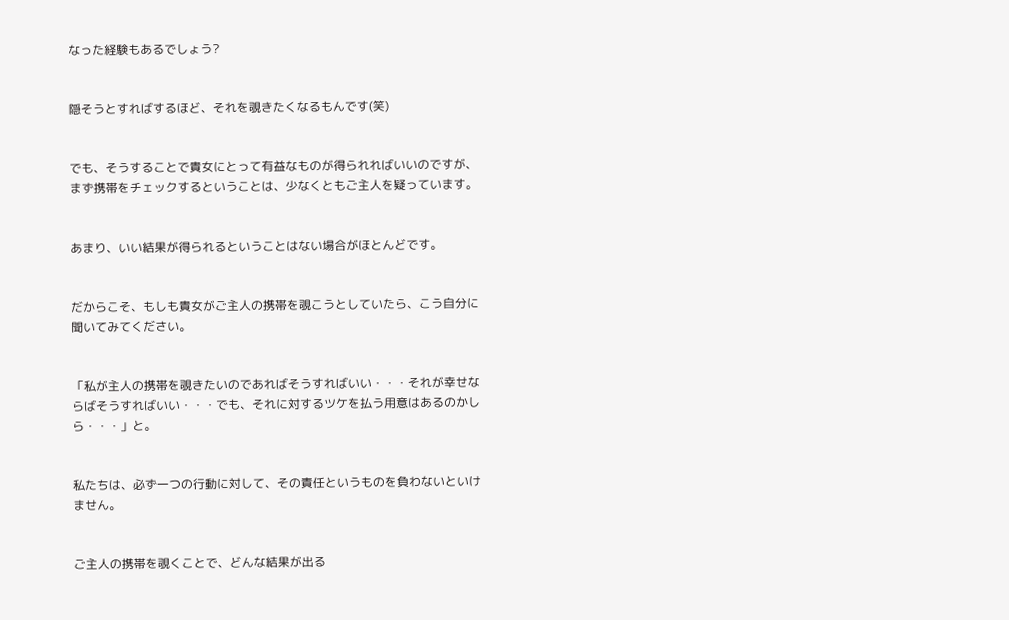なった経験もあるでしょう?


隠そうとすればするほど、それを覗きたくなるもんです(笑)


でも、そうすることで貴女にとって有益なものが得られればいいのですが、まず携帯をチェックするということは、少なくともご主人を疑っています。


あまり、いい結果が得られるということはない場合がほとんどです。


だからこそ、もしも貴女がご主人の携帯を覗こうとしていたら、こう自分に聞いてみてください。


「私が主人の携帯を覗きたいのであればそうすればいい・・・それが幸せならばそうすればいい・・・でも、それに対するツケを払う用意はあるのかしら・・・」と。


私たちは、必ず一つの行動に対して、その責任というものを負わないといけません。


ご主人の携帯を覗くことで、どんな結果が出る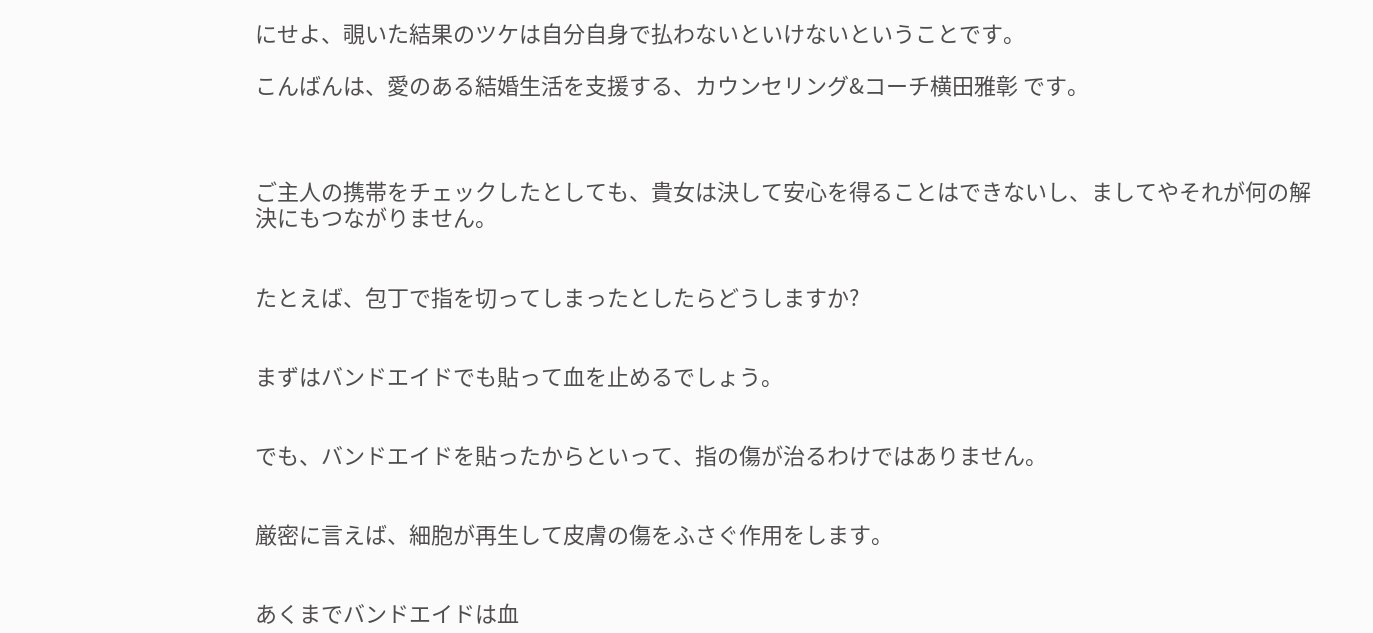にせよ、覗いた結果のツケは自分自身で払わないといけないということです。

こんばんは、愛のある結婚生活を支援する、カウンセリング&コーチ横田雅彰 です。



ご主人の携帯をチェックしたとしても、貴女は決して安心を得ることはできないし、ましてやそれが何の解決にもつながりません。


たとえば、包丁で指を切ってしまったとしたらどうしますか?


まずはバンドエイドでも貼って血を止めるでしょう。


でも、バンドエイドを貼ったからといって、指の傷が治るわけではありません。


厳密に言えば、細胞が再生して皮膚の傷をふさぐ作用をします。


あくまでバンドエイドは血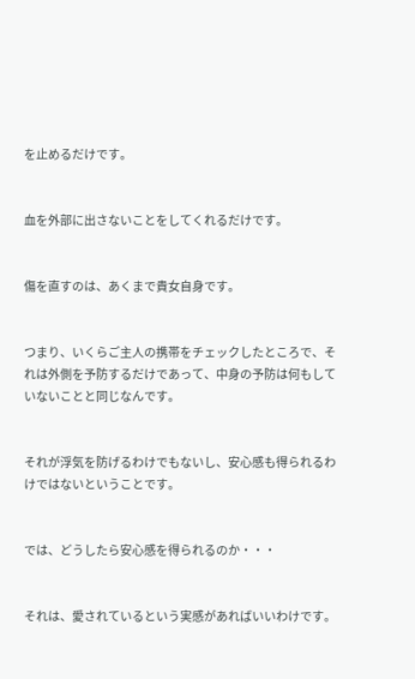を止めるだけです。


血を外部に出さないことをしてくれるだけです。


傷を直すのは、あくまで貴女自身です。


つまり、いくらご主人の携帯をチェックしたところで、それは外側を予防するだけであって、中身の予防は何もしていないことと同じなんです。


それが浮気を防げるわけでもないし、安心感も得られるわけではないということです。


では、どうしたら安心感を得られるのか・・・


それは、愛されているという実感があればいいわけです。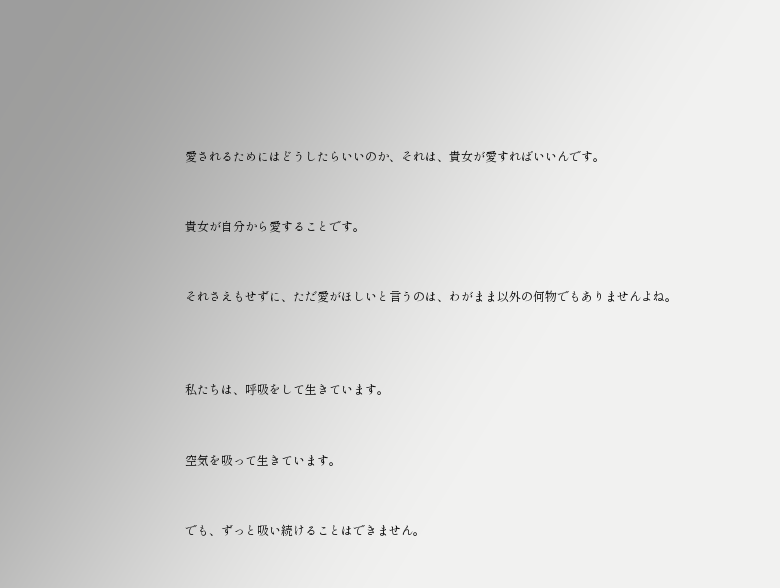愛されるためにはどうしたらいいのか、それは、貴女が愛すればいいんです。


貴女が自分から愛することです。


それさえもせずに、ただ愛がほしいと言うのは、わがまま以外の何物でもありませんよね。



私たちは、呼吸をして生きています。


空気を吸って生きています。


でも、ずっと吸い続けることはできません。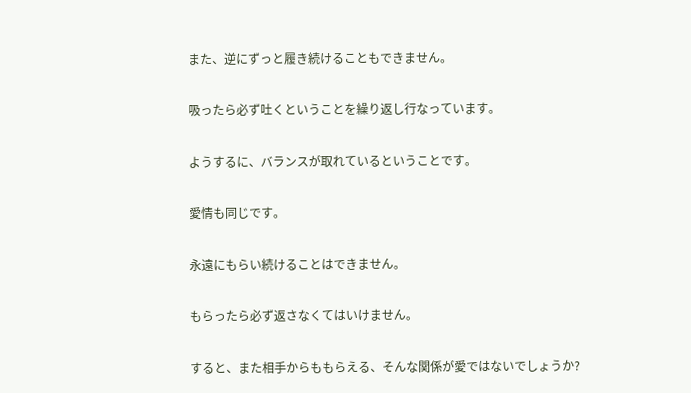また、逆にずっと履き続けることもできません。


吸ったら必ず吐くということを繰り返し行なっています。


ようするに、バランスが取れているということです。


愛情も同じです。


永遠にもらい続けることはできません。


もらったら必ず返さなくてはいけません。


すると、また相手からももらえる、そんな関係が愛ではないでしょうか?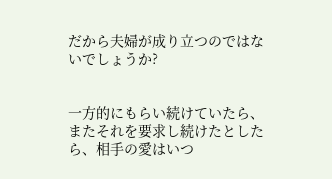だから夫婦が成り立つのではないでしょうか?


一方的にもらい続けていたら、またそれを要求し続けたとしたら、相手の愛はいつ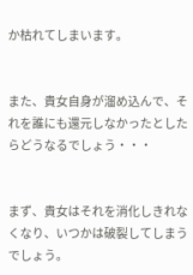か枯れてしまいます。


また、貴女自身が溜め込んで、それを誰にも還元しなかったとしたらどうなるでしょう・・・


まず、貴女はそれを消化しきれなくなり、いつかは破裂してしまうでしょう。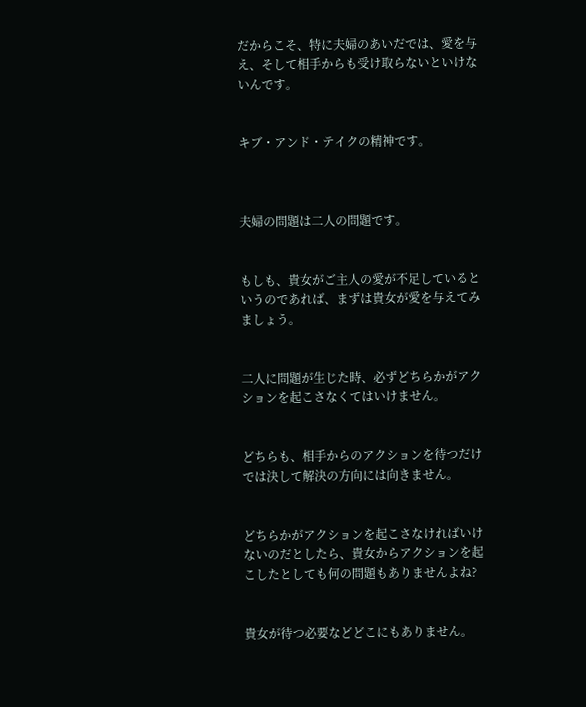だからこそ、特に夫婦のあいだでは、愛を与え、そして相手からも受け取らないといけないんです。


キブ・アンド・テイクの精神です。



夫婦の問題は二人の問題です。


もしも、貴女がご主人の愛が不足しているというのであれば、まずは貴女が愛を与えてみましょう。


二人に問題が生じた時、必ずどちらかがアクションを起こさなくてはいけません。


どちらも、相手からのアクションを待つだけでは決して解決の方向には向きません。


どちらかがアクションを起こさなければいけないのだとしたら、貴女からアクションを起こしたとしても何の問題もありませんよね?


貴女が待つ必要などどこにもありません。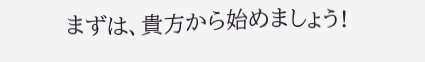まずは、貴方から始めましょう!